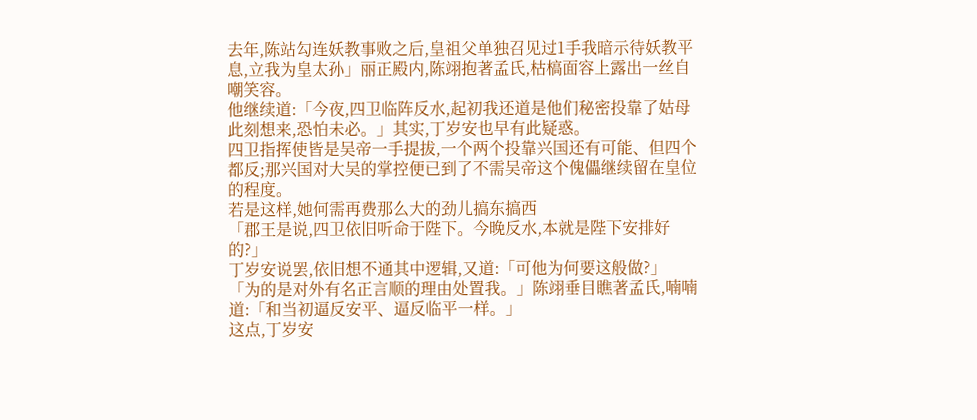去年,陈站勾连妖教事败之后,皇祖父单独召见过1手我暗示待妖教平息,立我为皇太孙」丽正殿内,陈翊抱著孟氏,枯槁面容上露出一丝自嘲笑容。
他继续道:「今夜,四卫临阵反水,起初我还道是他们秘密投靠了姑母此刻想来,恐怕未必。」其实,丁岁安也早有此疑惑。
四卫指挥使皆是吴帝一手提拔,一个两个投靠兴国还有可能、但四个都反;那兴国对大吴的掌控便已到了不需吴帝这个傀儡继续留在皇位的程度。
若是这样,她何需再费那么大的劲儿搞东搞西
「郡王是说,四卫依旧听命于陛下。今晚反水,本就是陛下安排好的?」
丁岁安说罢,依旧想不通其中逻辑,又道:「可他为何要这般做?」
「为的是对外有名正言顺的理由处置我。」陈翊垂目瞧著孟氏,喃喃道:「和当初逼反安平、逼反临平一样。」
这点,丁岁安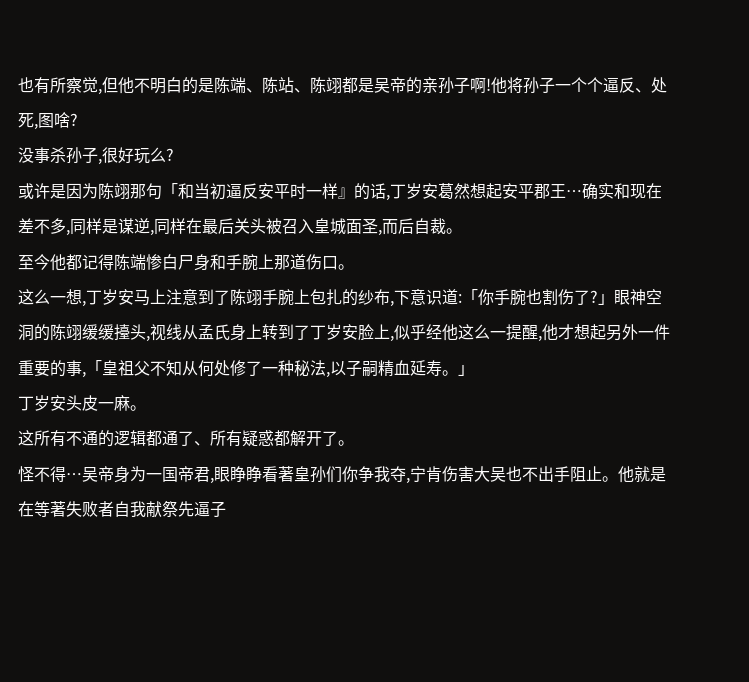也有所察觉,但他不明白的是陈端、陈站、陈翊都是吴帝的亲孙子啊!他将孙子一个个逼反、处死,图啥?
没事杀孙子,很好玩么?
或许是因为陈翊那句「和当初逼反安平时一样』的话,丁岁安葛然想起安平郡王…确实和现在差不多,同样是谋逆,同样在最后关头被召入皇城面圣,而后自裁。
至今他都记得陈端惨白尸身和手腕上那道伤口。
这么一想,丁岁安马上注意到了陈翊手腕上包扎的纱布,下意识道:「你手腕也割伤了?」眼神空洞的陈翊缓缓擡头,视线从孟氏身上转到了丁岁安脸上,似乎经他这么一提醒,他才想起另外一件重要的事,「皇祖父不知从何处修了一种秘法,以子嗣精血延寿。」
丁岁安头皮一麻。
这所有不通的逻辑都通了、所有疑惑都解开了。
怪不得…吴帝身为一国帝君,眼睁睁看著皇孙们你争我夺,宁肯伤害大吴也不出手阻止。他就是在等著失败者自我献祭先逼子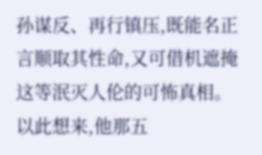孙谋反、再行镇压,既能名正言顺取其性命,又可借机遮掩这等泯灭人伦的可怖真相。
以此想来,他那五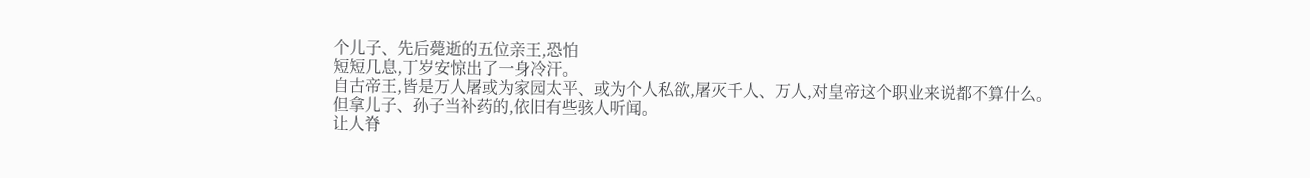个儿子、先后薨逝的五位亲王,恐怕
短短几息,丁岁安惊出了一身冷汗。
自古帝王,皆是万人屠或为家园太平、或为个人私欲,屠灭千人、万人,对皇帝这个职业来说都不算什么。
但拿儿子、孙子当补药的,依旧有些骇人听闻。
让人脊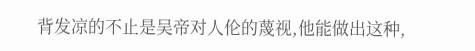背发凉的不止是吴帝对人伦的蔑视,他能做出这种,